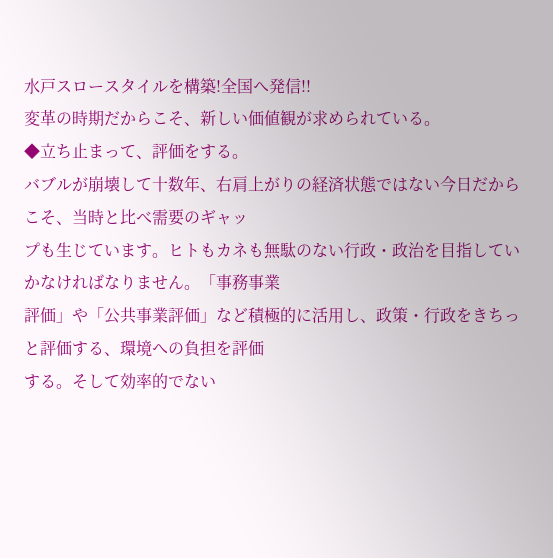水戸スロースタイルを構築!全国へ発信!!
変革の時期だからこそ、新しい価値観が求められている。
◆立ち止まって、評価をする。
バブルが崩壊して十数年、右肩上がりの経済状態ではない今日だからこそ、当時と比べ需要のギャッ
プも生じています。ヒトもカネも無駄のない行政・政治を目指していかなければなりません。「事務事業
評価」や「公共事業評価」など積極的に活用し、政策・行政をきちっと評価する、環境への負担を評価
する。そして効率的でない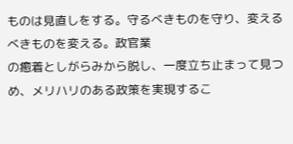ものは見直しをする。守るべきものを守り、変えるべきものを変える。政官業
の癒着としがらみから脱し、一度立ち止まって見つめ、メリハリのある政策を実現するこ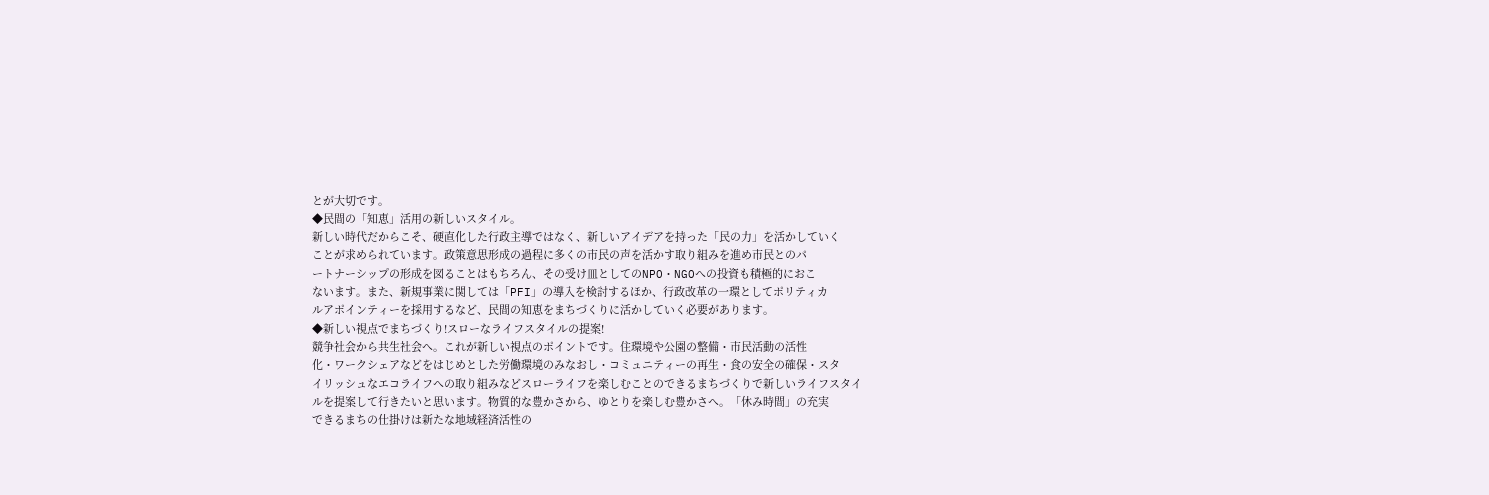とが大切です。
◆民間の「知恵」活用の新しいスタイル。
新しい時代だからこそ、硬直化した行政主導ではなく、新しいアイデアを持った「民の力」を活かしていく
ことが求められています。政策意思形成の過程に多くの市民の声を活かす取り組みを進め市民とのパ
ートナーシップの形成を図ることはもちろん、その受け皿としてのNPO・NGOへの投資も積極的におこ
ないます。また、新規事業に関しては「PFI」の導入を検討するほか、行政改革の一環としてポリティカ
ルアポインティーを採用するなど、民間の知恵をまちづくりに活かしていく必要があります。
◆新しい視点でまちづくり!スローなライフスタイルの提案!
競争社会から共生社会へ。これが新しい視点のポイントです。住環境や公園の整備・市民活動の活性
化・ワークシェアなどをはじめとした労働環境のみなおし・コミュニティーの再生・食の安全の確保・スタ
イリッシュなエコライフへの取り組みなどスローライフを楽しむことのできるまちづくりで新しいライフスタイ
ルを提案して行きたいと思います。物質的な豊かさから、ゆとりを楽しむ豊かさへ。「休み時間」の充実
できるまちの仕掛けは新たな地域経済活性の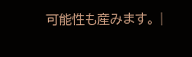可能性も産みます。 |